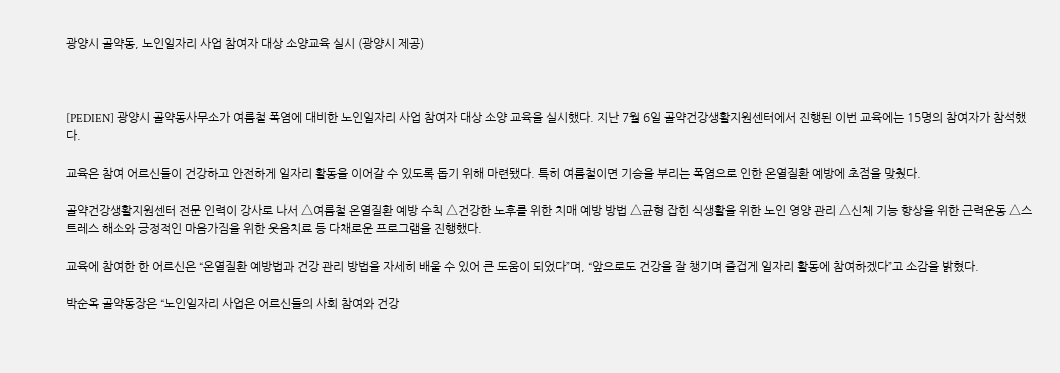광양시 골약동, 노인일자리 사업 참여자 대상 소양교육 실시 (광양시 제공)



[PEDIEN] 광양시 골약동사무소가 여름철 폭염에 대비한 노인일자리 사업 참여자 대상 소양 교육을 실시했다. 지난 7월 6일 골약건강생활지원센터에서 진행된 이번 교육에는 15명의 참여자가 참석했다.

교육은 참여 어르신들이 건강하고 안전하게 일자리 활동을 이어갈 수 있도록 돕기 위해 마련됐다. 특히 여름철이면 기승을 부리는 폭염으로 인한 온열질환 예방에 초점을 맞췄다.

골약건강생활지원센터 전문 인력이 강사로 나서 △여름철 온열질환 예방 수칙 △건강한 노후를 위한 치매 예방 방법 △균형 잡힌 식생활을 위한 노인 영양 관리 △신체 기능 향상을 위한 근력운동 △스트레스 해소와 긍정적인 마음가짐을 위한 웃음치료 등 다채로운 프로그램을 진행했다.

교육에 참여한 한 어르신은 “온열질환 예방법과 건강 관리 방법을 자세히 배울 수 있어 큰 도움이 되었다”며, “앞으로도 건강을 잘 챙기며 즐겁게 일자리 활동에 참여하겠다”고 소감을 밝혔다.

박순옥 골약동장은 “노인일자리 사업은 어르신들의 사회 참여와 건강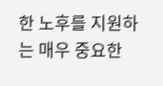한 노후를 지원하는 매우 중요한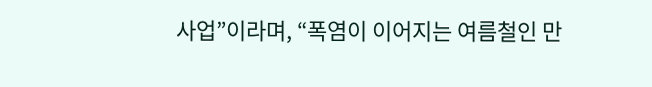사업”이라며, “폭염이 이어지는 여름철인 만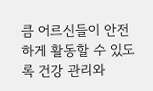큼 어르신들이 안전하게 활동할 수 있도록 건강 관리와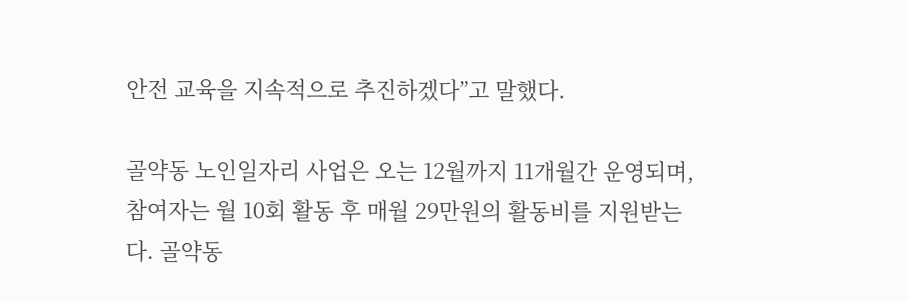안전 교육을 지속적으로 추진하겠다”고 말했다.

골약동 노인일자리 사업은 오는 12월까지 11개월간 운영되며, 참여자는 월 10회 활동 후 매월 29만원의 활동비를 지원받는다. 골약동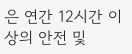은 연간 12시간 이상의 안전 및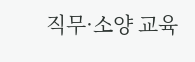직무·소양 교육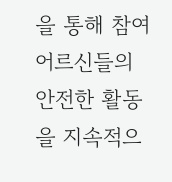을 통해 참여 어르신들의 안전한 활동을 지속적으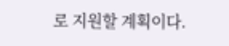로 지원할 계획이다.